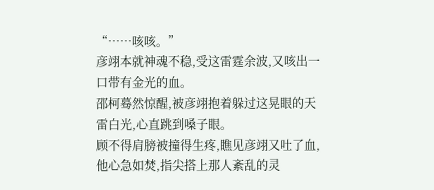“……咳咳。”
彦翊本就神魂不稳,受这雷霆余波,又咳出一口带有金光的血。
邵柯蓦然惊醒,被彦翊抱着躲过这晃眼的天雷白光,心直跳到嗓子眼。
顾不得肩膀被撞得生疼,瞧见彦翊又吐了血,他心急如焚,指尖搭上那人紊乱的灵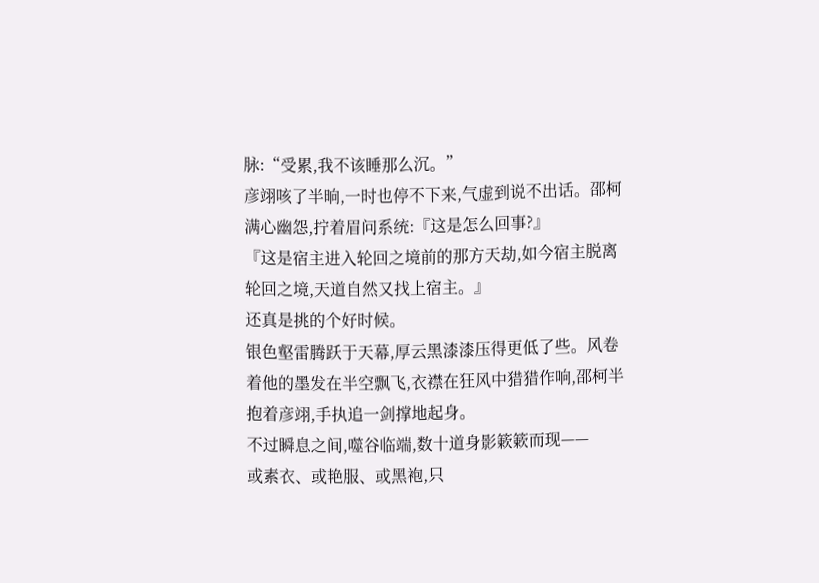脉:“受累,我不该睡那么沉。”
彦翊咳了半晌,一时也停不下来,气虚到说不出话。邵柯满心幽怨,拧着眉问系统:『这是怎么回事?』
『这是宿主进入轮回之境前的那方天劫,如今宿主脱离轮回之境,天道自然又找上宿主。』
还真是挑的个好时候。
银色壑雷腾跃于天幕,厚云黑漆漆压得更低了些。风卷着他的墨发在半空飘飞,衣襟在狂风中猎猎作响,邵柯半抱着彦翊,手执追一剑撑地起身。
不过瞬息之间,噬谷临端,数十道身影簌簌而现——
或素衣、或艳服、或黑袍,只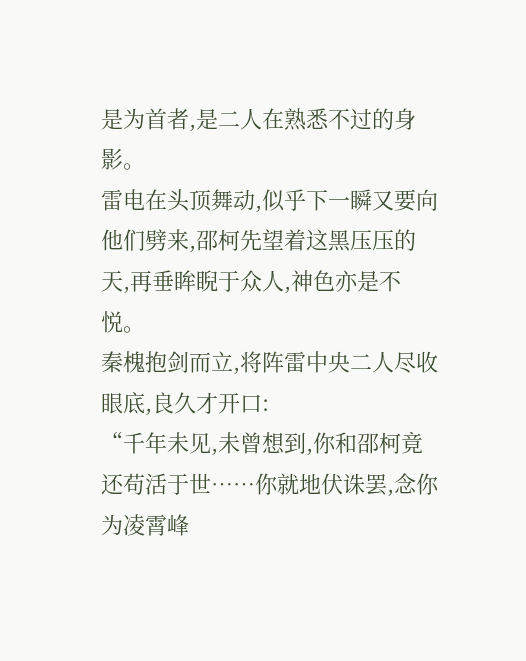是为首者,是二人在熟悉不过的身影。
雷电在头顶舞动,似乎下一瞬又要向他们劈来,邵柯先望着这黑压压的天,再垂眸睨于众人,神色亦是不悦。
秦槐抱剑而立,将阵雷中央二人尽收眼底,良久才开口:
“千年未见,未曾想到,你和邵柯竟还苟活于世……你就地伏诛罢,念你为凌霄峰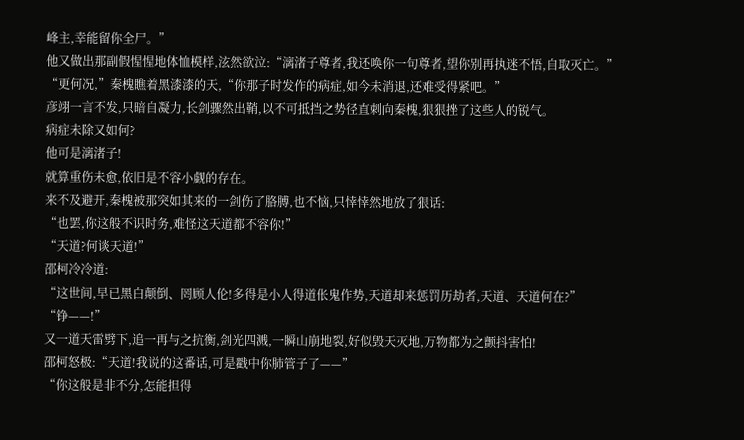峰主,幸能留你全尸。”
他又做出那副假惺惺地体恤模样,泫然欲泣:“漓渚子尊者,我还唤你一句尊者,望你别再执迷不悟,自取灭亡。”
“更何况,”秦槐瞧着黑漆漆的天,“你那子时发作的病症,如今未消退,还难受得紧吧。”
彦翊一言不发,只暗自凝力,长剑骤然出鞘,以不可抵挡之势径直刺向秦槐,狠狠挫了这些人的锐气。
病症未除又如何?
他可是漓渚子!
就算重伤未愈,依旧是不容小觑的存在。
来不及避开,秦槐被那突如其来的一剑伤了胳膊,也不恼,只悻悻然地放了狠话:
“也罢,你这般不识时务,难怪这天道都不容你!”
“天道?何谈天道!”
邵柯冷冷道:
“这世间,早已黑白颠倒、罔顾人伦!多得是小人得道伥鬼作势,天道却来惩罚历劫者,天道、天道何在?”
“铮——!”
又一道天雷劈下,追一再与之抗衡,剑光四溅,一瞬山崩地裂,好似毁天灭地,万物都为之颤抖害怕!
邵柯怒极:“天道!我说的这番话,可是戳中你肺管子了——”
“你这般是非不分,怎能担得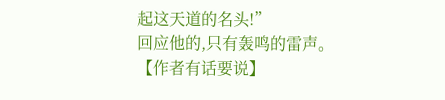起这天道的名头!”
回应他的,只有轰鸣的雷声。
【作者有话要说】